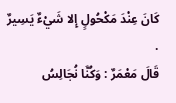كَانَ عِنْدَ مَكْحُولٍ إِلا شَيْءٌ يَسِيرٌ .
قَالَ مَعْمَرٌ : وَكُنَّا نُجَالِسُ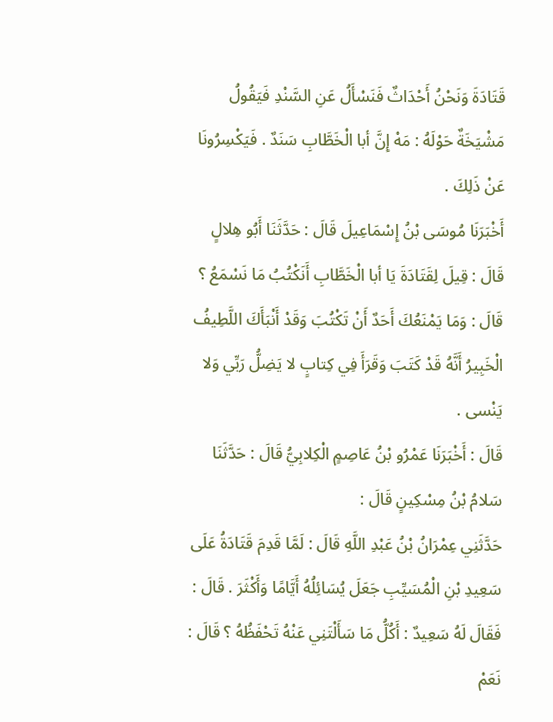قَتَادَةَ وَنَحْنُ أَحْدَاثٌ فَنَسْأَلُ عَنِ السَّنْدِ فَيَقُولُ مَشْيَخَةٌ حَوْلَهُ : مَهْ إِنَّ أبا الْخَطَّابِ سَنَدٌ . فَيَكْسِرُونَا عَنْ ذَلِكَ .
أَخْبَرَنَا مُوسَى بْنُ إِسْمَاعِيلَ قَالَ : حَدَّثَنَا أَبُو هِلالٍ قَالَ : قِيلَ لِقَتَادَةَ يَا أبا الْخَطَّابِ أَنَكْتُبُ مَا نَسْمَعُ ؟ قَالَ : وَمَا يَمْنَعُكَ أَحَدٌ أَنْ تَكْتُبَ وَقَدْ أَنْبَأَكَ اللَّطِيفُ الْخَبِيرُ أَنَّهُ قَدْ كَتَبَ وَقَرَأَ فِي كِتابٍ لا يَضِلُّ رَبِّي وَلا يَنْسى .
قَالَ : أَخْبَرَنَا عَمْرُو بْنُ عَاصِمٍ الْكِلابِيُّ قَالَ : حَدَّثَنَا سَلامُ بْنُ مِسْكِينٍ قَالَ :
حَدَّثَنِي عِمْرَانُ بْنُ عَبْدِ اللَّهِ قَالَ : لَمَّا قَدِمَ قَتَادَةُ عَلَى سَعِيدِ بْنِ الْمُسَيِّبِ جَعَلَ يُسَائِلُهُ أَيَّامًا وَأَكْثَرَ . قَالَ : فَقَالَ لَهُ سَعِيدٌ : أَكُلُّ مَا سَأَلْتَنِي عَنْهُ تَحْفَظُهُ ؟ قَالَ : نَعَمْ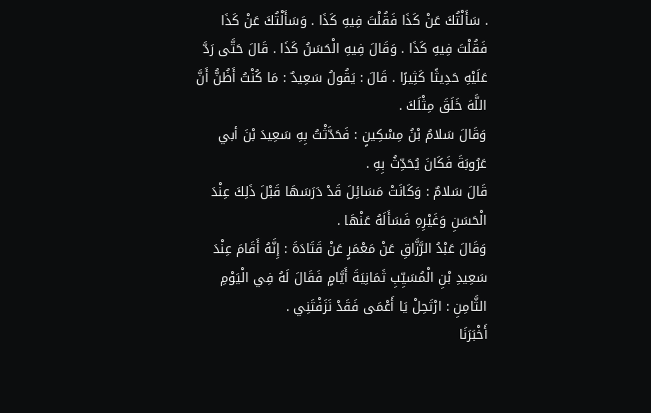. سَأَلْتُكَ عَنْ كَذَا فَقُلْتَ فِيهِ كَذَا . وَسَأَلْتُكَ عَنْ كَذَا فَقُلْتَ فِيهِ كَذَا . وَقَالَ فِيهِ الْحَسَنُ كَذَا . قَالَ حَتَّى رَدَّ عَلَيْهِ حَدِيثًا كَثِيرًا . قَالَ : يَقُولُ سَعِيدٌ : مَا كُنْتُ أَظُنُّ أَنَّ اللَّهَ خَلَقَ مِثْلَكَ .
وَقَالَ سَلامُ بْنُ مِسْكِينٍ : فَحَدَّثْتُ بِهِ سَعِيدَ بْنَ أبي عَرُوبَةَ فَكَانَ يُحَدِّثُ بِهِ .
قَالَ سَلامٌ : وَكَانَتْ مَسَائِلَ قَدْ دَرَسَهَا قَبْلَ ذَلِكَ عِنْدَ الْحَسَنِ وَغَيْرِهِ فَسَأَلَهُ عَنْهَا .
وَقَالَ عَبْدُ الرَّزَّاقِ عَنْ مَعْمَرٍ عَنْ قَتَادَةَ : إِنَّهُ أَقَامَ عِنْدَ سَعِيدِ بْنِ الْمُسَيِّبِ ثَمَانِيَةَ أَيَّامٍ فَقَالَ لَهُ فِي الْيَوْمِ الثَّامِنِ : ارْتَحِلْ يَا أَعْمَى فَقَدْ نَزَفْتَنِي .
أَخْبَرَنَا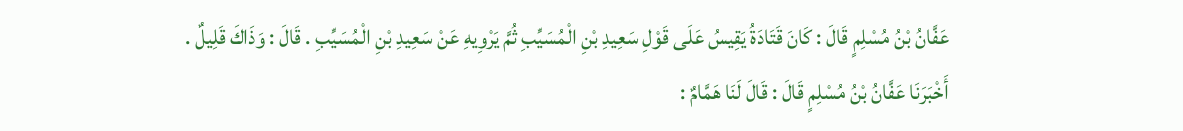عَفَّانُ بْنُ مُسْلِمٍ قَالَ : كَانَ قَتَادَةُ يَقِيسُ عَلَى قَوْلِ سَعِيدِ بْنِ الْمُسَيِّبِ ثُمَّ يَرْوِيهِ عَنْ سَعِيدِ بْنِ الْمُسَيِّبِ . قَالَ : وَذَاكَ قَلِيلٌ .
أَخْبَرَنَا عَفَّانُ بْنُ مُسْلِمٍ قَالَ : قَالَ لَنَا هَمَّامٌ :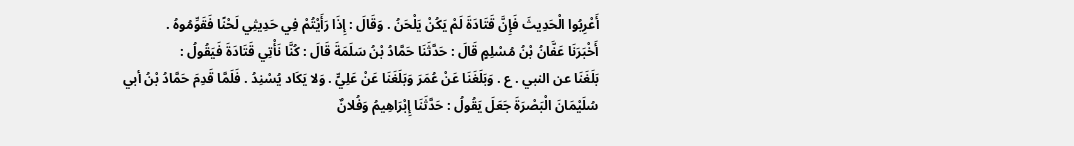أَعْرِبُوا الْحَدِيثَ فَإِنَّ قَتَادَةَ لَمْ يَكُنْ يَلْحَنُ . وَقَالَ : إِذَا رَأَيْتُمْ فِي حَدِيثِي لَحْنًا فَقَوِّمُوهُ .
أَخْبَرَنَا عَفَّانُ بْنُ مُسْلِمٍ قَالَ : حَدَّثَنَا حَمَّادُ بْنُ سَلَمَةَ قَالَ : كُنَّا نَأْتِي قَتَادَةَ فَيَقُولُ :
بَلَغَنَا عن النبي . ع . وَبَلَغَنَا عَنْ عُمَرَ وَبَلَغَنَا عَنْ عَلِيٍّ . وَلا يَكَاد يُسْنِدُ . فَلَمَّا قَدِمَ حَمَّادُ بْنُ أبي سُلَيْمَانَ الْبَصْرَةَ جَعَلَ يَقُولُ : حَدَّثَنَا إِبْرَاهِيمُ وَفُلانٌ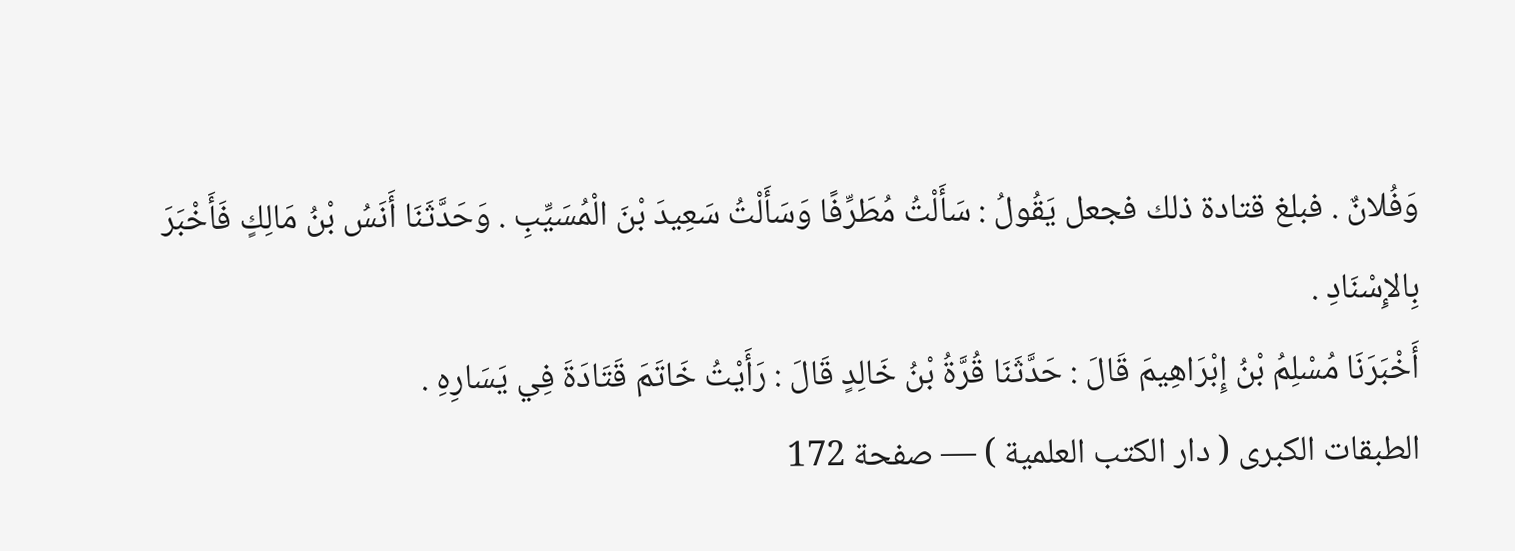وَفُلانٌ . فبلغ قتادة ذلك فجعل يَقُولُ : سَأَلْتُ مُطَرِّفًا وَسَأَلْتُ سَعِيدَ بْنَ الْمُسَيِّبِ . وَحَدَّثَنَا أَنَسُ بْنُ مَالِكٍ فَأَخْبَرَ بِالإِسْنَادِ .
أَخْبَرَنَا مُسْلِمُ بْنُ إِبْرَاهِيمَ قَالَ : حَدَّثَنَا قُرَّةُ بْنُ خَالِدٍ قَالَ : رَأَيْتُ خَاتَمَ قَتَادَةَ فِي يَسَارِهِ .
الطبقات الكبرى ( دار الكتب العلمية ) — صفحة 172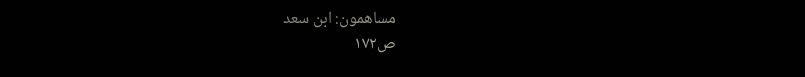مساهمون: ابن سعد
ص١٧٢